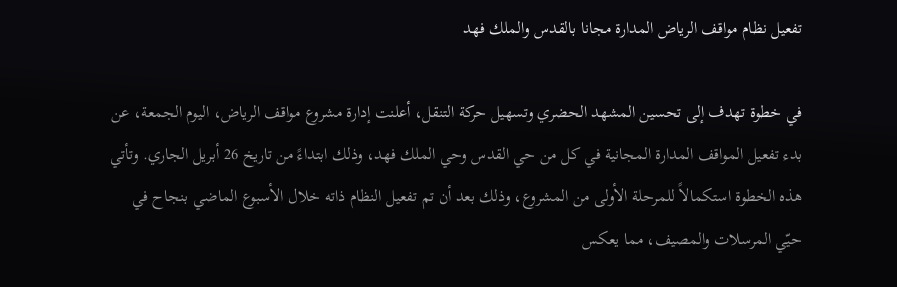تفعيل نظام مواقف الرياض المدارة مجانا بالقدس والملك فهد

في خطوة تهدف إلى تحسين المشهد الحضري وتسهيل حركة التنقل، أعلنت إدارة مشروع مواقف الرياض، اليوم الجمعة، عن بدء تفعيل المواقف المدارة المجانية في كل من حي القدس وحي الملك فهد، وذلك ابتداءً من تاريخ 26 أبريل الجاري. وتأتي هذه الخطوة استكمالاً للمرحلة الأولى من المشروع، وذلك بعد أن تم تفعيل النظام ذاته خلال الأسبوع الماضي بنجاح في حيّي المرسلات والمصيف، مما يعكس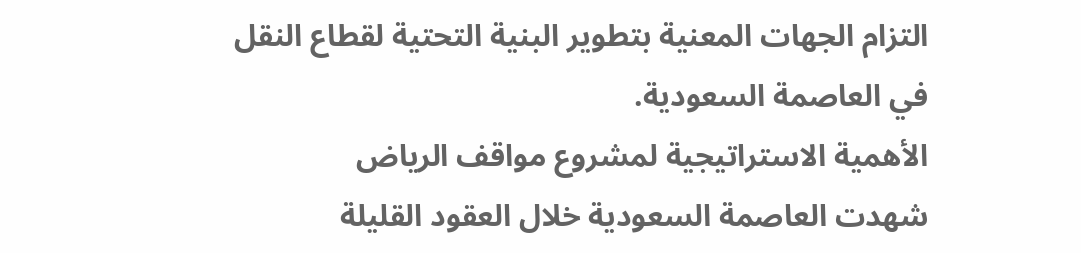التزام الجهات المعنية بتطوير البنية التحتية لقطاع النقل في العاصمة السعودية.
الأهمية الاستراتيجية لمشروع مواقف الرياض
شهدت العاصمة السعودية خلال العقود القليلة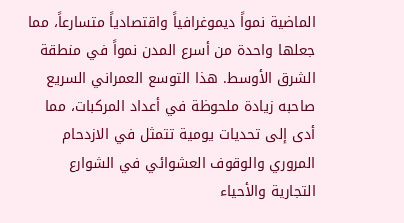الماضية نمواً ديموغرافياً واقتصادياً متسارعاً، مما جعلها واحدة من أسرع المدن نمواً في منطقة الشرق الأوسط. هذا التوسع العمراني السريع صاحبه زيادة ملحوظة في أعداد المركبات، مما أدى إلى تحديات يومية تتمثل في الازدحام المروري والوقوف العشوائي في الشوارع التجارية والأحياء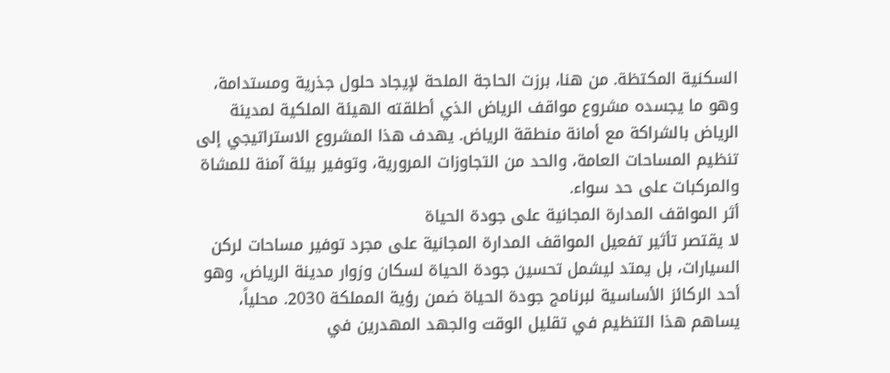السكنية المكتظة. من هنا، برزت الحاجة الملحة لإيجاد حلول جذرية ومستدامة، وهو ما يجسده مشروع مواقف الرياض الذي أطلقته الهيئة الملكية لمدينة الرياض بالشراكة مع أمانة منطقة الرياض. يهدف هذا المشروع الاستراتيجي إلى تنظيم المساحات العامة، والحد من التجاوزات المرورية، وتوفير بيئة آمنة للمشاة والمركبات على حد سواء.
أثر المواقف المدارة المجانية على جودة الحياة
لا يقتصر تأثير تفعيل المواقف المدارة المجانية على مجرد توفير مساحات لركن السيارات، بل يمتد ليشمل تحسين جودة الحياة لسكان وزوار مدينة الرياض، وهو أحد الركائز الأساسية لبرنامج جودة الحياة ضمن رؤية المملكة 2030. محلياً، يساهم هذا التنظيم في تقليل الوقت والجهد المهدرين في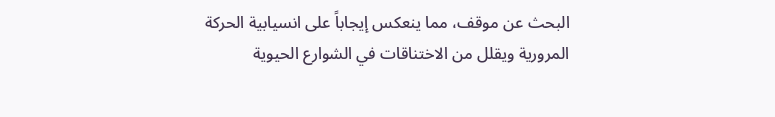البحث عن موقف، مما ينعكس إيجاباً على انسيابية الحركة المرورية ويقلل من الاختناقات في الشوارع الحيوية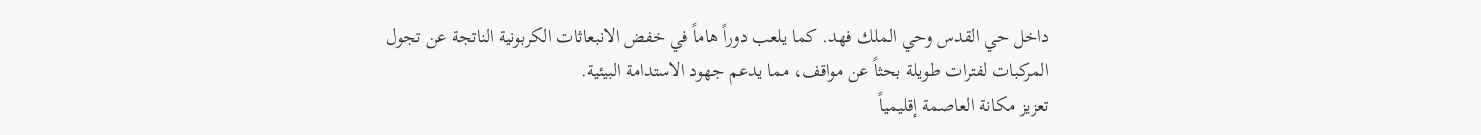داخل حي القدس وحي الملك فهد. كما يلعب دوراً هاماً في خفض الانبعاثات الكربونية الناتجة عن تجول المركبات لفترات طويلة بحثاً عن مواقف، مما يدعم جهود الاستدامة البيئية.
تعزيز مكانة العاصمة إقليمياً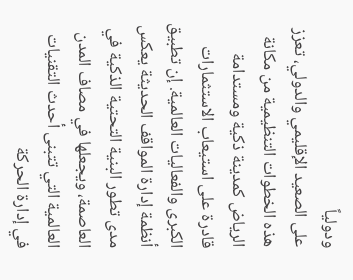ودولياً
على الصعيد الإقليمي والدولي، تعزز هذه الخطوات التنظيمية من مكانة الرياض كمدينة ذكية ومستدامة قادرة على استيعاب الاستثمارات الكبرى والفعاليات العالمية. إن تطبيق أنظمة إدارة المواقف الحديثة يعكس مدى تطور البنية التحتية الذكية في العاصمة، ويجعلها في مصاف المدن العالمية التي تتبنى أحدث التقنيات في إدارة الحركة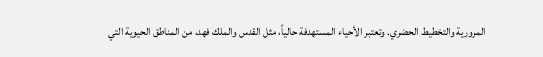المرورية والتخطيط الحضري. وتعتبر الأحياء المستهدفة حالياً، مثل القدس والملك فهد، من المناطق الحيوية التي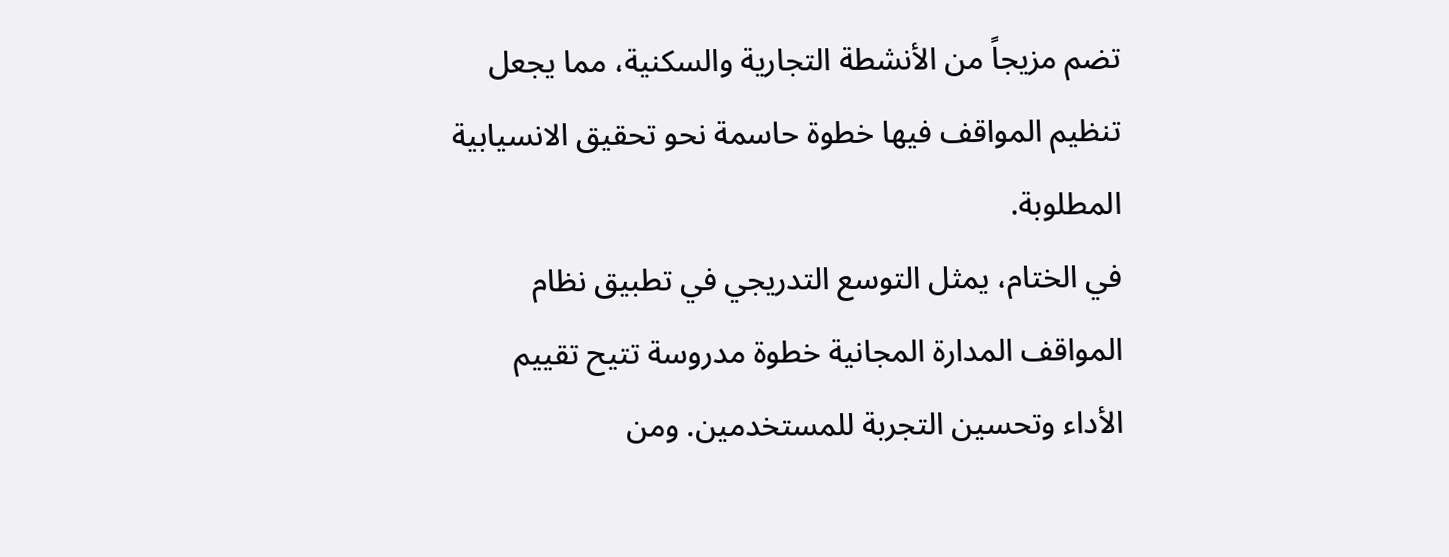تضم مزيجاً من الأنشطة التجارية والسكنية، مما يجعل تنظيم المواقف فيها خطوة حاسمة نحو تحقيق الانسيابية المطلوبة.
في الختام، يمثل التوسع التدريجي في تطبيق نظام المواقف المدارة المجانية خطوة مدروسة تتيح تقييم الأداء وتحسين التجربة للمستخدمين. ومن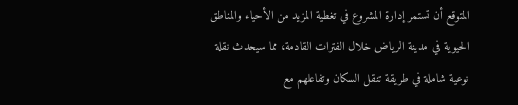المتوقع أن تستمر إدارة المشروع في تغطية المزيد من الأحياء والمناطق الحيوية في مدينة الرياض خلال الفترات القادمة، مما سيحدث نقلة نوعية شاملة في طريقة تنقل السكان وتفاعلهم مع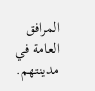المرافق العامة في مدينتهم.